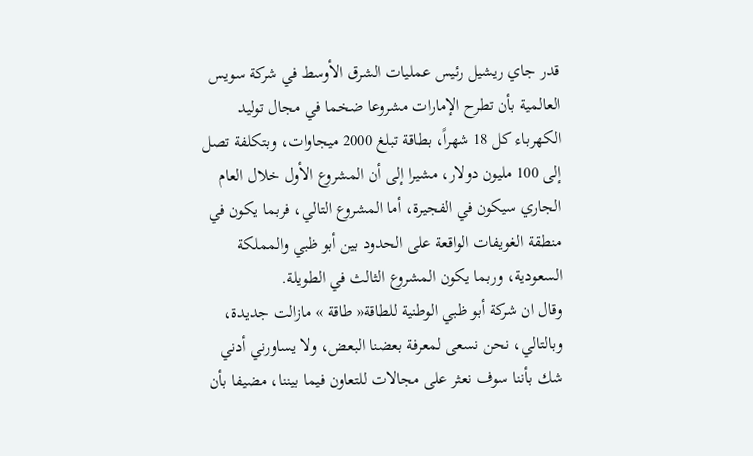قدر جاي ريشيل رئيس عمليات الشرق الأوسط في شركة سويس العالمية بأن تطرح الإمارات مشروعا ضخما في مجال توليد الكهرباء كل 18 شهراً، بطاقة تبلغ 2000 ميجاوات، وبتكلفة تصل إلى 100 مليون دولار، مشيرا إلى أن المشروع الأول خلال العام الجاري سيكون في الفجيرة، أما المشروع التالي، فربما يكون في منطقة الغويفات الواقعة على الحدود بين أبو ظبي والمملكة السعودية، وربما يكون المشروع الثالث في الطويلة.
وقال ان شركة أبو ظبي الوطنية للطاقة« طاقة » مازالت جديدة، وبالتالي، نحن نسعى لمعرفة بعضنا البعض، ولا يساورني أدني شك بأننا سوف نعثر على مجالات للتعاون فيما بيننا، مضيفا بأن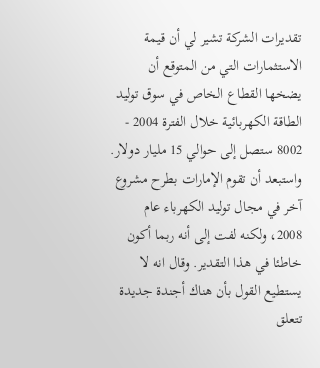تقديرات الشركة تشير لي أن قيمة الاستثمارات التي من المتوقع أن يضخها القطاع الخاص في سوق توليد الطاقة الكهربائية خلال الفترة 2004 - 8002 ستصل إلى حوالي 15 مليار دولار.
واستبعد أن تقوم الإمارات بطرح مشروع آخر في مجال توليد الكهرباء عام 2008، ولكنه لفت إلى أنه ربما أكون خاطئا في هذا التقدير. وقال انه لا يستطيع القول بأن هناك أجندة جديدة تتعلق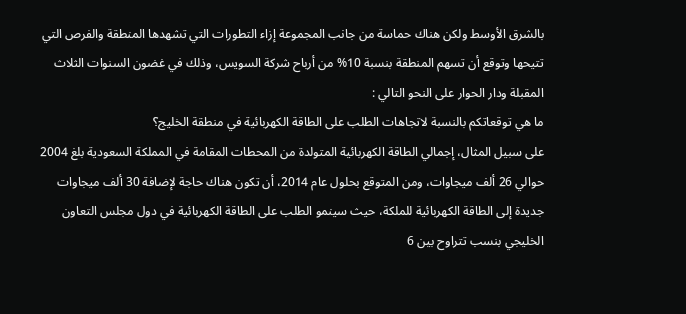بالشرق الأوسط ولكن هناك حماسة من جانب المجموعة إزاء التطورات التي تشهدها المنطقة والفرص التي تتيحها وتوقع أن تسهم المنطقة بنسبة 10% من أرباح شركة السويس، وذلك في غضون السنوات الثلاث المقبلة ودار الحوار على النحو التالي :
ما هي توقعاتكم بالنسبة لاتجاهات الطلب على الطاقة الكهربائية في منطقة الخليج؟
على سبيل المثال، إجمالي الطاقة الكهربائية المتولدة من المحطات المقامة في المملكة السعودية بلغ 2004 حوالي 26 ألف ميجاوات، ومن المتوقع بحلول عام 2014، أن تكون هناك حاجة لإضافة 30 ألف ميجاوات جديدة إلى الطاقة الكهربائية للملكة، حيث سينمو الطلب على الطاقة الكهربائية في دول مجلس التعاون الخليجي بنسب تتراوح بين 6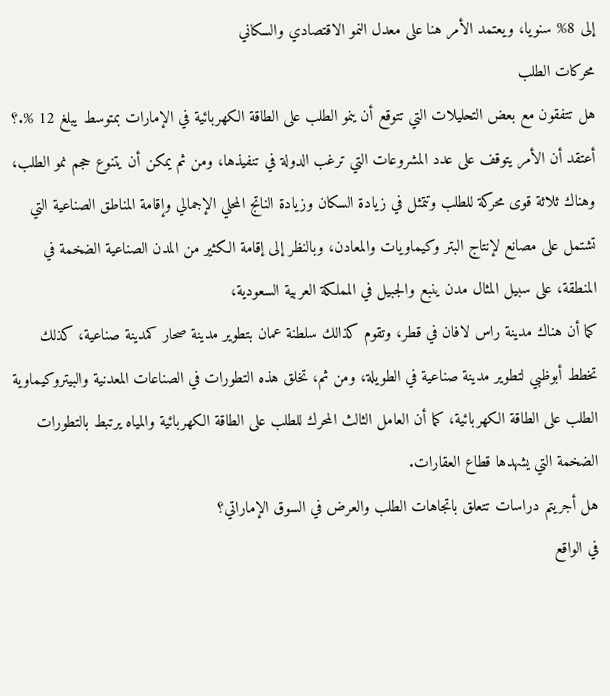إلى 8% سنويا، ويعتمد الأمر هنا على معدل النمو الاقتصادي والسكاني
محركات الطلب
هل تتفقون مع بعض التحليلات التي تتوقع أن ينمو الطلب على الطاقة الكهربائية في الإمارات بمتوسط يبلغ 12 %.؟
أعتقد أن الأمر يتوقف على عدد المشروعات التي ترغب الدولة في تنفيذها، ومن ثم يمكن أن يتنوع حجم نمو الطلب، وهناك ثلاثة قوى محركة للطلب وتتمثل في زيادة السكان وزيادة الناتج المحلي الإجمالي وإقامة المناطق الصناعية التي تشتمل على مصانع لإنتاج البتر وكيماويات والمعادن، وبالنظر إلى إقامة الكثير من المدن الصناعية الضخمة في المنطقة، على سبيل المثال مدن ينبع والجبيل في المملكة العربية السعودية،
كما أن هناك مدينة راس لافان في قطر، وتقوم كذالك سلطنة عمان بتطوير مدينة صحار كمدينة صناعية، كذلك تخطط أبوظبي لتطوير مدينة صناعية في الطويلة، ومن ثم، تخلق هذه التطورات في الصناعات المعدنية والبيتروكيماوية الطلب على الطاقة الكهربائية، كما أن العامل الثالث المحرك للطلب على الطاقة الكهربائية والمياه يرتبط بالتطورات الضخمة التي يشهدها قطاع العقارات.
هل أجريتم دراسات تتعلق باتجاهات الطلب والعرض في السوق الإماراتي؟
في الواقع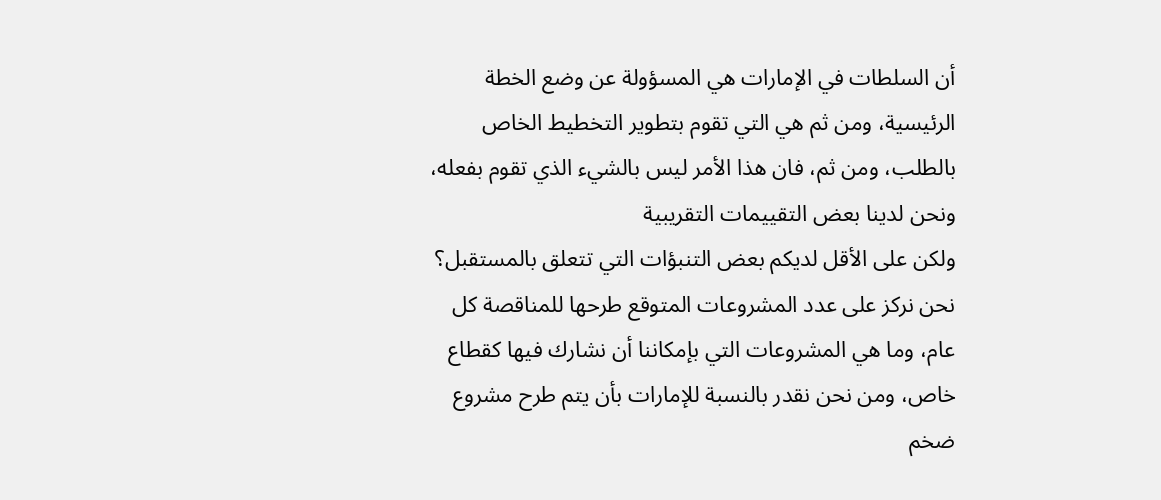أن السلطات في الإمارات هي المسؤولة عن وضع الخطة الرئيسية، ومن ثم هي التي تقوم بتطوير التخطيط الخاص بالطلب، ومن ثم، فان هذا الأمر ليس بالشيء الذي تقوم بفعله، ونحن لدينا بعض التقييمات التقريبية
ولكن على الأقل لديكم بعض التنبؤات التي تتعلق بالمستقبل؟
نحن نركز على عدد المشروعات المتوقع طرحها للمناقصة كل عام، وما هي المشروعات التي بإمكاننا أن نشارك فيها كقطاع خاص، ومن نحن نقدر بالنسبة للإمارات بأن يتم طرح مشروع ضخم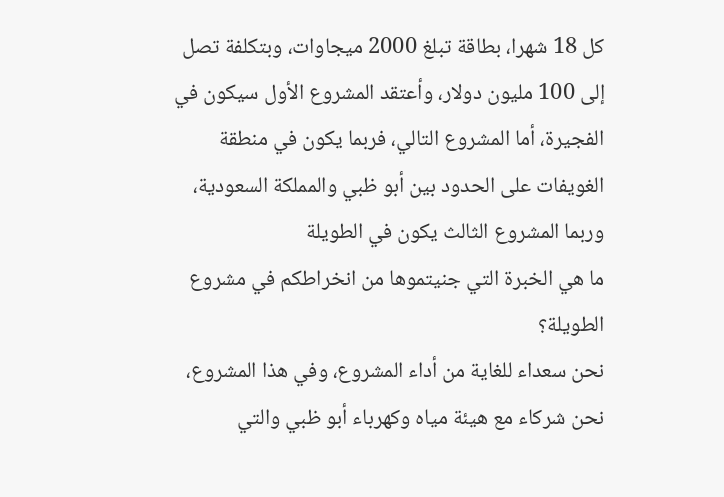كل 18 شهرا، بطاقة تبلغ 2000 ميجاوات، وبتكلفة تصل إلى 100 مليون دولار، وأعتقد المشروع الأول سيكون في الفجيرة، أما المشروع التالي، فربما يكون في منطقة الغويفات على الحدود بين أبو ظبي والمملكة السعودية، وربما المشروع الثالث يكون في الطويلة
ما هي الخبرة التي جنيتموها من انخراطكم في مشروع الطويلة؟
نحن سعداء للغاية من أداء المشروع، وفي هذا المشروع، نحن شركاء مع هيئة مياه وكهرباء أبو ظبي والتي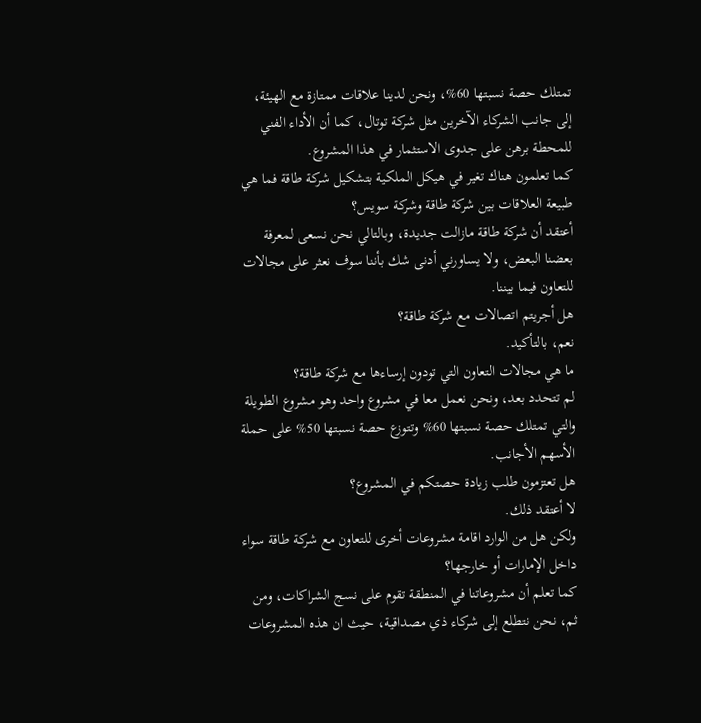تمتلك حصة نسبتها 60%، ونحن لدينا علاقات ممتازة مع الهيئة، إلى جانب الشركاء الآخرين مثل شركة توتال، كما أن الأداء الفني للمحطة برهن على جدوى الاستثمار في هذا المشروع.
كما تعلمون هناك تغير في هيكل الملكية بتشكيل شركة طاقة فما هي طبيعة العلاقات بين شركة طاقة وشركة سويس؟
أعتقد أن شركة طاقة مازالت جديدة، وبالتالي نحن نسعى لمعرفة بعضنا البعض، ولا يساورني أدنى شك بأننا سوف نعثر على مجالات للتعاون فيما بيننا.
هل أجريتم اتصالات مع شركة طاقة؟
نعم، بالتأكيد.
ما هي مجالات التعاون التي تودون إرساءها مع شركة طاقة؟
لم تتحدد بعد، ونحن نعمل معا في مشروع واحد وهو مشروع الطويلة والتي تمتلك حصة نسبتها 60% وتتوزع حصة نسبتها 50% على حملة الأسهم الأجانب.
هل تعتزمون طلب زيادة حصتكم في المشروع؟
لا أعتقد ذلك.
ولكن هل من الوارد اقامة مشروعات أخرى للتعاون مع شركة طاقة سواء داخل الإمارات أو خارجها؟
كما تعلم أن مشروعاتنا في المنطقة تقوم على نسج الشراكات، ومن ثم، نحن نتطلع إلى شركاء ذي مصداقية، حيث ان هذه المشروعات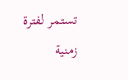تستمر لفترة زمنية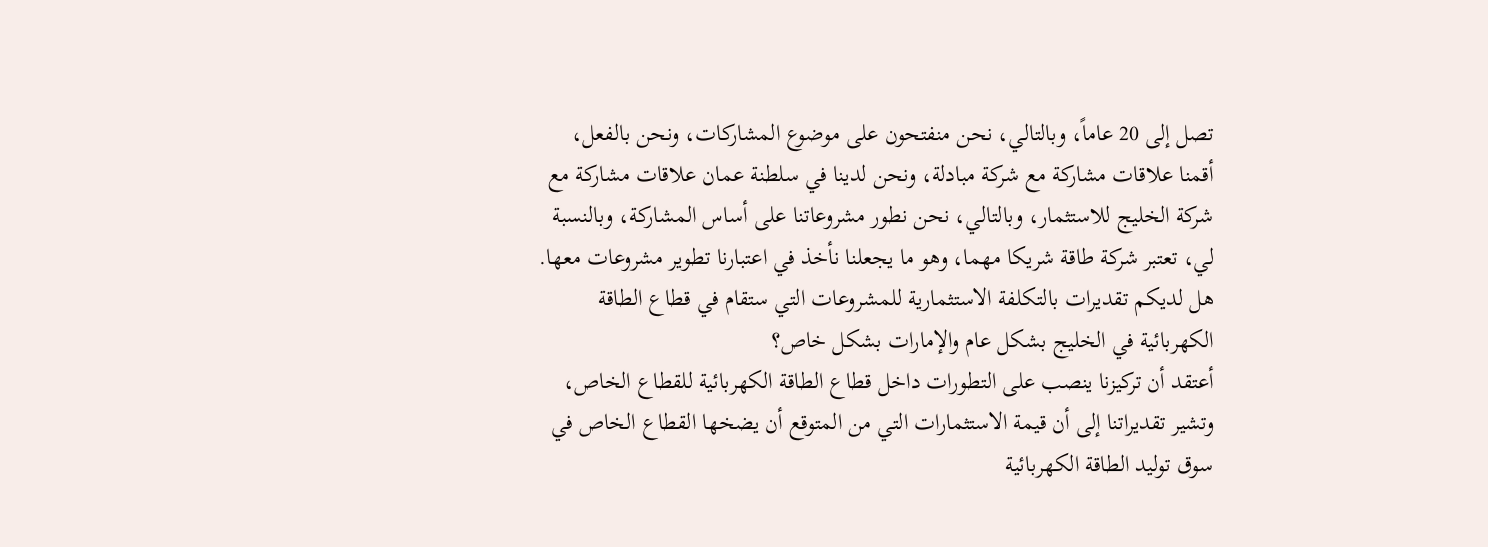تصل إلى 20 عاماً، وبالتالي، نحن منفتحون على موضوع المشاركات، ونحن بالفعل، أقمنا علاقات مشاركة مع شركة مبادلة، ونحن لدينا في سلطنة عمان علاقات مشاركة مع شركة الخليج للاستثمار، وبالتالي، نحن نطور مشروعاتنا على أساس المشاركة، وبالنسبة لي، تعتبر شركة طاقة شريكا مهما، وهو ما يجعلنا نأخذ في اعتبارنا تطوير مشروعات معها.
هل لديكم تقديرات بالتكلفة الاستثمارية للمشروعات التي ستقام في قطاع الطاقة الكهربائية في الخليج بشكل عام والإمارات بشكل خاص؟
أعتقد أن تركيزنا ينصب على التطورات داخل قطاع الطاقة الكهربائية للقطاع الخاص، وتشير تقديراتنا إلى أن قيمة الاستثمارات التي من المتوقع أن يضخها القطاع الخاص في سوق توليد الطاقة الكهربائية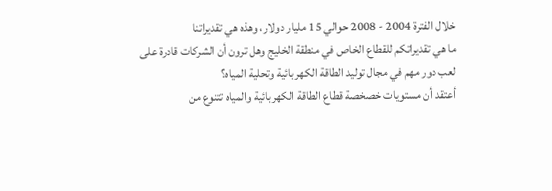خلال الفترة 2004 - 2008 حوالي 15 مليار دولار، وهذه هي تقديراتنا
ما هي تقديراتكم للقطاع الخاص في منطقة الخليج وهل ترون أن الشركات قادرة على لعب دور مهم في مجال توليد الطاقة الكهربائية وتحلية المياه؟
أعتقد أن مستويات خصخصة قطاع الطاقة الكهربائية والمياه تتنوع من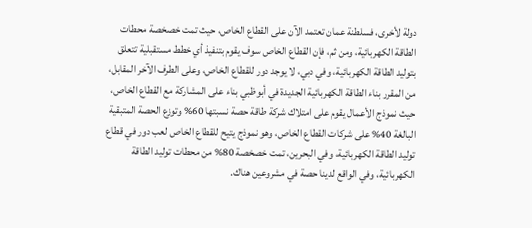دولة لأخرى، فسلطنة عمان تعتمد الآن على القطاع الخاص، حيث تمت خصخصة محطات الطاقة الكهربائية، ومن ثم، فإن القطاع الخاص سوف يقوم بتنفيذ أي خطط مستقبلية تتعلق بتوليد الطاقة الكهربائية، وفي دبي، لا يوجد دور للقطاع الخاص، وعلى الطرف الآخر المقابل، من المقرر بناء الطاقة الكهربائية الجديدة في أبوظبي بناء على المشاركة مع القطاع الخاص،
حيث نموذج الأعمال يقوم على امتلاك شركة طاقة حصة نسبتها 60% وتوزع الحصة المتبقية البالغة 40% على شركات القطاع الخاص، وهو نموذج يتيح للقطاع الخاص لعب دور في قطاع توليد الطاقة الكهربائية، وفي البحرين، تمت خصخصة 80% من محطات توليد الطاقة الكهربائية، وفي الواقع لدينا حصة في مشروعين هناك.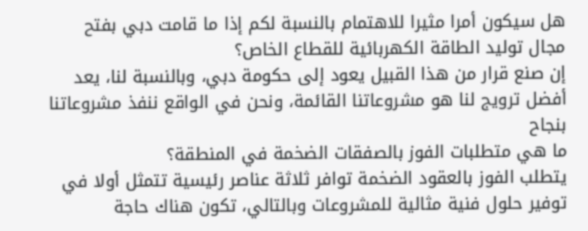هل سيكون أمرا مثيرا للاهتمام بالنسبة لكم إذا ما قامت دبي بفتح مجال توليد الطاقة الكهربائية للقطاع الخاص؟
إن صنع قرار من هذا القبيل يعود إلى حكومة دبي، وبالنسبة لنا، يعد أفضل ترويج لنا هو مشروعاتنا القائمة، ونحن في الواقع ننفذ مشروعاتنا بنجاح
ما هي متطلبات الفوز بالصفقات الضخمة في المنطقة؟
يتطلب الفوز بالعقود الضخمة توافر ثلاثة عناصر رئيسية تتمثل أولا في توفير حلول فنية مثالية للمشروعات وبالتالي، تكون هناك حاجة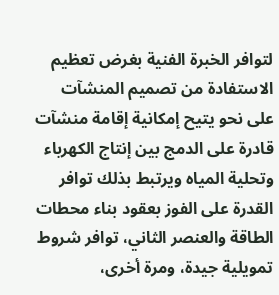لتوافر الخبرة الفنية بغرض تعظيم الاستفادة من تصميم المنشآت على نحو يتيح إمكانية إقامة منشآت قادرة على الدمج بين إنتاج الكهرباء وتحلية المياه ويرتبط بذلك توافر القدرة على الفوز بعقود بناء محطات الطاقة والعنصر الثاني، توافر شروط تمويلية جيدة، ومرة أخرى،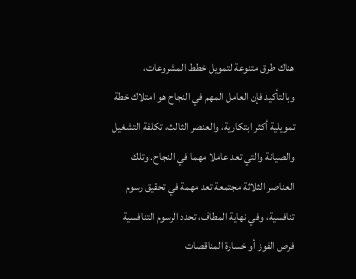هناك طرق متنوعة لتمويل خطط المشروعات،
وبالتأكيد فإن العامل المهم في النجاح هو امتلاك خطة تمويلية أكثر ابتكارية، والعنصر الثالث، تكلفة التشغيل والصيانة والتي تعد عاملا مهما في النجاح. وتلك العناصر الثلاثة مجتمعة تعد مهمة في تحقيق رسوم تنافسية، وفي نهاية المطاف، تحدد الرسوم التنافسية فرص الفوز أو خسارة المناقصات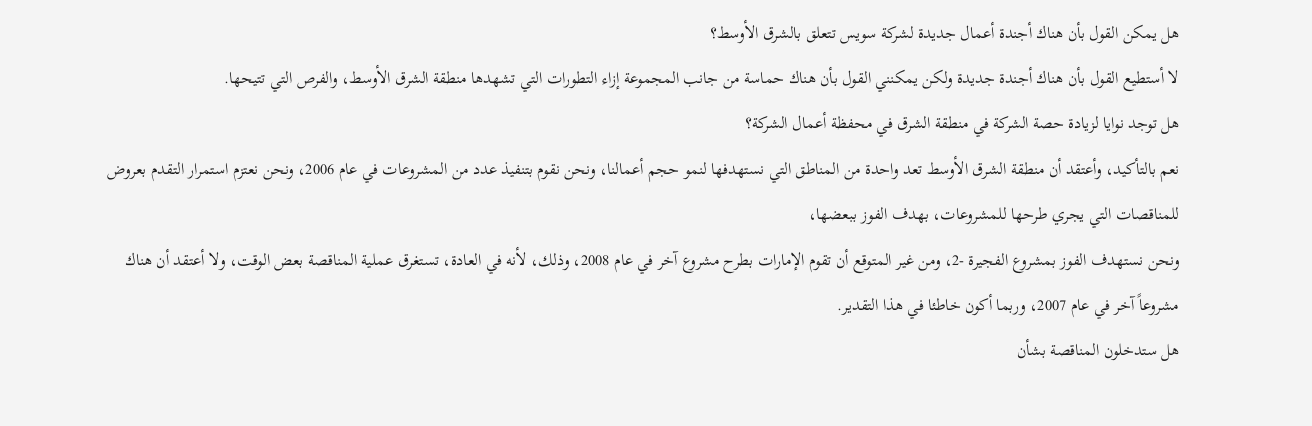هل يمكن القول بأن هناك أجندة أعمال جديدة لشركة سويس تتعلق بالشرق الأوسط؟
لا أستطيع القول بأن هناك أجندة جديدة ولكن يمكنني القول بأن هناك حماسة من جانب المجموعة إزاء التطورات التي تشهدها منطقة الشرق الأوسط، والفرص التي تتيحها.
هل توجد نوايا لزيادة حصة الشركة في منطقة الشرق في محفظة أعمال الشركة؟
نعم بالتأكيد، وأعتقد أن منطقة الشرق الأوسط تعد واحدة من المناطق التي نستهدفها لنمو حجم أعمالنا، ونحن نقوم بتنفيذ عدد من المشروعات في عام 2006، ونحن نعتزم استمرار التقدم بعروض للمناقصات التي يجري طرحها للمشروعات، بهدف الفوز ببعضها،
ونحن نستهدف الفوز بمشروع الفجيرة -2، ومن غير المتوقع أن تقوم الإمارات بطرح مشروع آخر في عام 2008، وذلك، لأنه في العادة، تستغرق عملية المناقصة بعض الوقت، ولا أعتقد أن هناك مشروعاً آخر في عام 2007، وربما أكون خاطئا في هذا التقدير.
هل ستدخلون المناقصة بشأن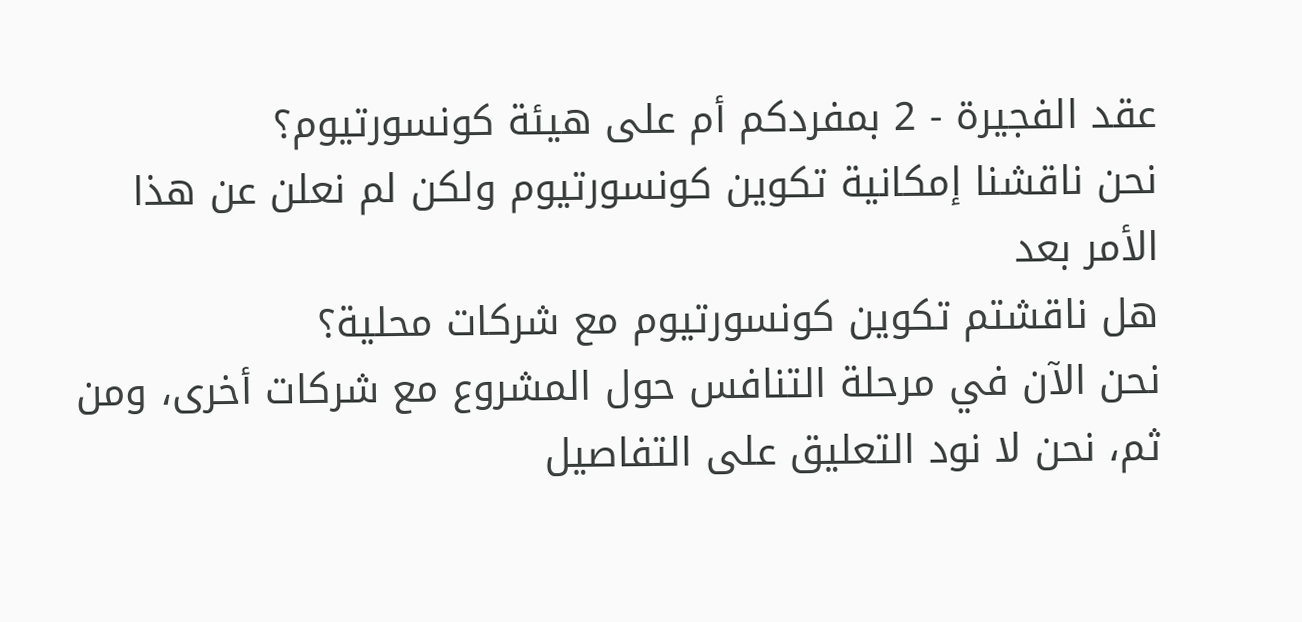عقد الفجيرة - 2 بمفردكم أم على هيئة كونسورتيوم؟
نحن ناقشنا إمكانية تكوين كونسورتيوم ولكن لم نعلن عن هذا الأمر بعد
هل ناقشتم تكوين كونسورتيوم مع شركات محلية؟
نحن الآن في مرحلة التنافس حول المشروع مع شركات أخرى، ومن ثم، نحن لا نود التعليق على التفاصيل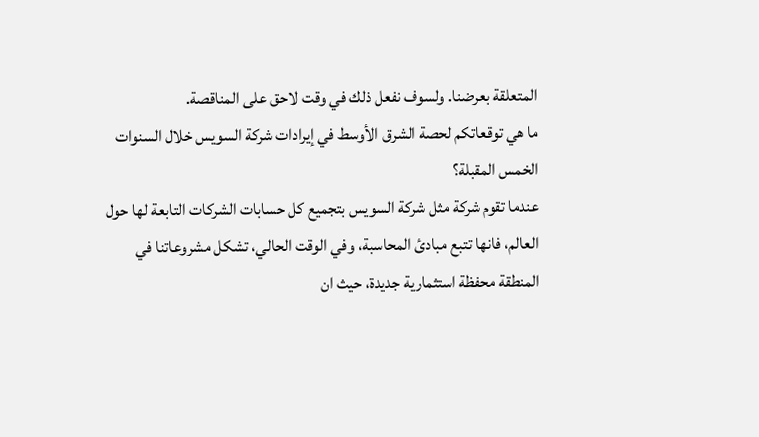المتعلقة بعرضنا. ولسوف نفعل ذلك في وقت لاحق على المناقصة.
ما هي توقعاتكم لحصة الشرق الأوسط في إيرادات شركة السويس خلال السنوات الخمس المقبلة؟
عندما تقوم شركة مثل شركة السويس بتجميع كل حسابات الشركات التابعة لها حول العالم، فانها تتبع مبادئ المحاسبة، وفي الوقت الحالي، تشكل مشروعاتنا في المنطقة محفظة استثمارية جديدة، حيث ان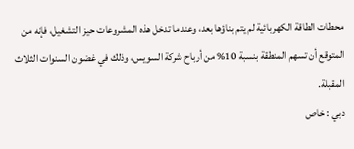محطات الطاقة الكهربائية لم يتم بناؤها بعد، وعندما تدخل هذه المشروعات حيز التشغيل، فإنه من المتوقع أن تسهم المنطقة بنسبة 10% من أرباح شركة السويس، وذلك في غضون السنوات الثلاث المقبلة.
دبي : خاص